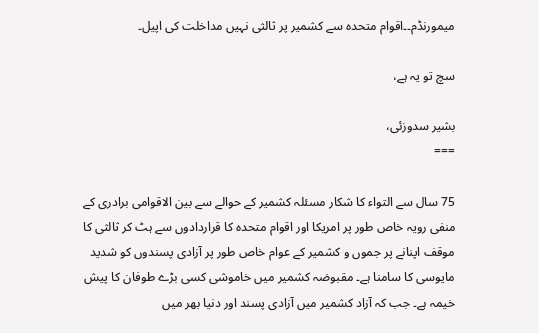میمورنڈم۔۔اقوام متحدہ سے کشمیر پر ثالثی نہیں مداخلت کی اپیل۔

سچ تو یہ ہے،

بشیر سدوزئی،
===

75 سال سے التواء کا شکار مسئلہ کشمیر کے حوالے سے بین الاقوامی برادری کے منفی رویہ خاص طور پر امریکا اور اقوام متحدہ کا قراردادوں سے ہٹ کر ثالثی کا موقف اپنانے پر جموں و کشمیر کے عوام خاص طور پر آزادی پسندوں کو شدید مایوسی کا سامنا ہے۔ مقبوضہ کشمیر میں خاموشی کسی بڑے طوفان کا پیش خیمہ ہے۔ جب کہ آزاد کشمیر میں آزادی پسند اور دنیا بھر میں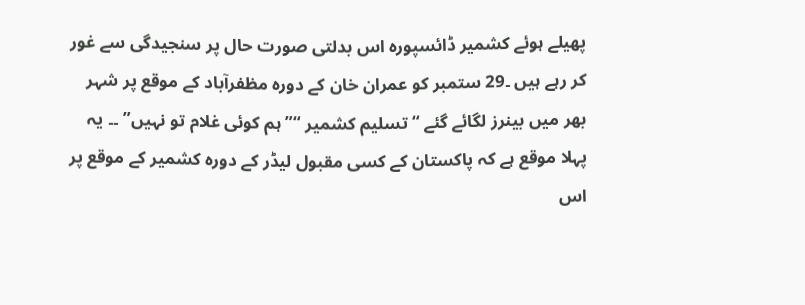پھیلے ہوئے کشمیر ڈائسپورہ اس بدلتی صورت حال پر سنجیدگی سے غور کر رہے ہیں ۔29 ستمبر کو عمران خان کے دورہ مظفرآباد کے موقع پر شہر بھر میں بینرز لگائے گئے “تسلیم کشمیر “”ہم کوئی غلام تو نہیں” ۔۔ یہ پہلا موقع ہے کہ پاکستان کے کسی مقبول لیڈر کے دورہ کشمیر کے موقع پر اس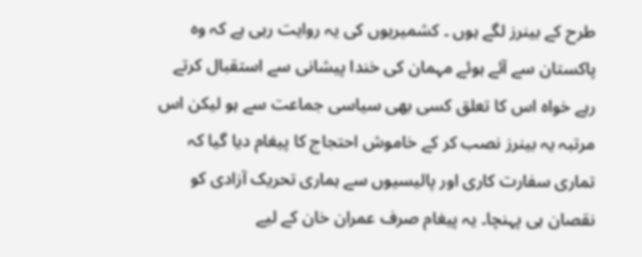طرح کے بینرز لگے ہوں ۔ کشمیریوں کی یہ روایت رہی ہے کہ وہ پاکستان سے آئے ہوئے مہمان کی خندا پیشانی سے استقبال کرتے رہے خواہ اس کا تعلق کسی بھی سیاسی جماعت سے ہو لیکن اس مرتبہ یہ بینرز نصب کر کے خاموش احتجاج کا پیغام دیا گیا کہ تماری سفارت کاری اور پالیسیوں سے ہماری تحریک آزادی کو نقصان ہی پہنچا۔ یہ پیغام صرف عمران خان کے لیے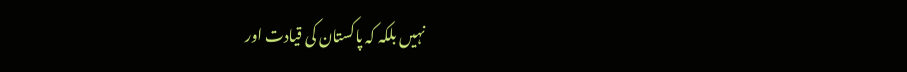نہیں بلکہ کہ پاکستان کی قیادت اور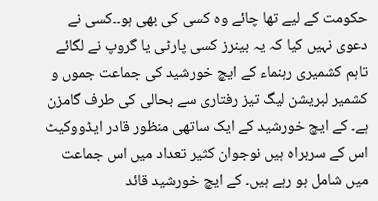حکومت کے لیے تھا چائے وہ کسی کی بھی ہو۔۔کسی نے دعوی نہیں کیا کہ یہ بینرز کسی پارٹی یا گروپ نے لگائے تاہم کشمیری رہنماء کے ایچ خورشید کی جماعت جموں و کشمیر لبریشن لیگ تیز رفتاری سے بحالی کی طرف گامزن ہے۔ کے ایچ خورشید کے ایک ساتھی منظور قادر ایڈووکیٹ اس کے سربراہ ہیں نوجوان کثیر تعداد میں اس جماعت میں شامل ہو رہے ہیں۔ کے ایچ خورشید قائد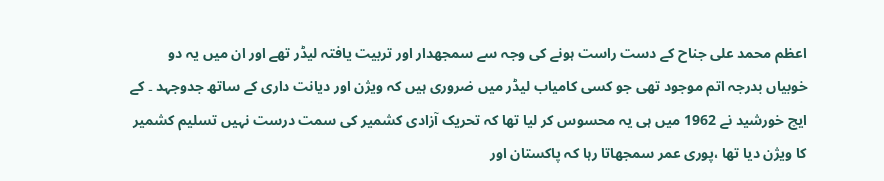اعظم محمد علی جناح کے دست راست ہونے کی وجہ سے سمجھدار اور تربیت یافتہ لیڈر تھے اور ان میں یہ دو خوبیاں بدرجہ اتم موجود تھی جو کسی کامیاب لیڈر میں ضروری ہیں کہ ویژن اور دیانت داری کے ساتھ جدوجہد ۔ کے ایچ خورشید نے 1962 میں ہی یہ محسوس کر لیا تھا کہ تحریک آزادی کشمیر کی سمت درست نہیں تسلیم کشمیر کا ویژن دیا تھا ،پوری عمر سمجھاتا رہا کہ پاکستان اور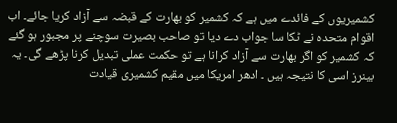کشمیریوں کے فائدے میں ہے کہ کشمیر کو بھارت کے قبضہ سے آزاد کریا جائے۔ اب اقوام متحدہ نے ٹکا سا جواب دے دیا تو صاحب بصیرت سوچنے پر مجبور ہو گئے کہ کشمیر کو اگر بھارت سے آزاد کرانا ہے تو حکمت عملی تبدیل کرنا پڑھے گی۔ یہ بینرز اسی کا نتیجہ ہیں ۔ ادھر امریکا میں مقیم کشمیری قیادت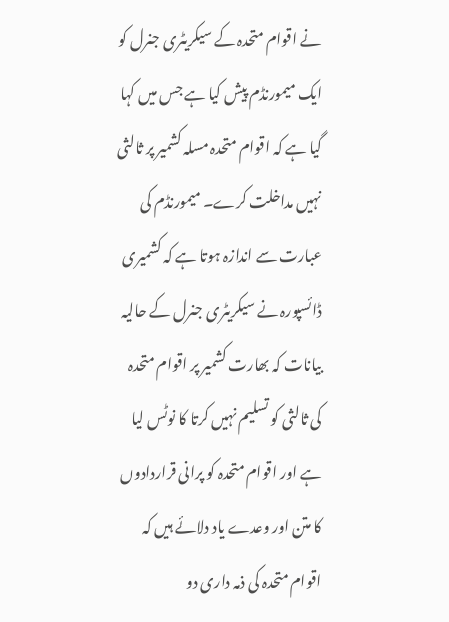نے اقوام متحدہ کے سیکریٹری جنرل کو ایک میمورنڈم پیش کیا ہے جس میں کہا گیا ہے کہ اقوام متحدہ مسلہ کشمیر پر ثالثی نہیں مداخلت کرے۔ میمورنڈم کی عبارت سے اندازہ ہوتا ہے کہ کشمیری ڈائسپورہ نے سیکریٹری جنرل کے حالیہ بیانات کہ بھارت کشمیر پر اقوام متحدہ کی ثالثی کو تسلیم نہیں کرتا کا نوٹس لیا ہے اور اقوام متحدہ کو پرانی قراردادوں کا متن اور وعدے یاد دلائے ہیں کہ اقوام متحدہ کی ذمہ داری دو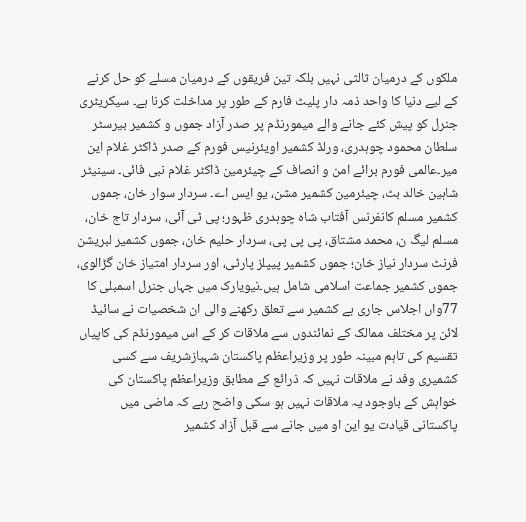ملکوں کے درمیان ثالثی نہیں بلکہ تین فریقوں کے درمیان مسلے کو حل کرنے کے لیے دنیا کا واحد ذمہ دار پلیٹ فارم کے طور پر مداخلت کرنا ہے۔ سیکریٹری جنرل کو پیش کئے جانے والے میمورنڈم پر صدر آزاد جموں و کشمیر بیرسٹر سلطان محمود چوہدری، ورلڈ کشمیر اویئرنیس فورم کے صدر ڈاکٹر غلام این میر۔عالمی فورم برائے امن و انصاف کے چیئرمین ڈاکٹر غلام نبی فائی۔ سینیٹر شاہین خالد بٹ، چیئرمین کشمیر مشن، یو ایس اے۔ سردار سوار خان، جموں کشمیر مسلم کانفرنس آفتاب شاہ چوہدری ظہور؛ پی ٹی آئی، سردار تاج خان، مسلم لیگ ن، محمد مشتاق، پی پی پی، سردار حلیم خان، جموں کشمیر لبریشن فرنٹ سردار نیاز خان؛ جموں کشمیر پیپلز پارٹی، اور سردار امتیاز خان گڑالوی، جموں کشمیر جماعت اسلامی شامل ہیں۔نیویارک میں جہاں جنرل اسمبلی کا 77واں اجلاس جاری ہے کشمیر سے تعلق رکھنے والی ان شخصیات نے سائیڈ لائن پر مختلف ممالک کے نمائندوں سے ملاقات کر کے اس میمورنڈم کی کاپیاں تقسیم کی تاہم مبینہ طور پر وزیراعظم پاکستان شہبازشریف سے کسی کشمیری وفد نے ملاقات نہیں کہ ذرائع کے مطابق وزیراعظم پاکستان کی خواہش کے باوجود یہ ملاقات نہیں ہو سکی واضح رہے کہ ماضی میں پاکستانی قیادت یو این او میں جانے سے قبل آزاد کشمیر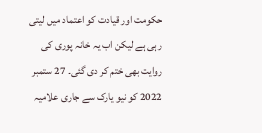حکومت اور قیادت کو اعتماد میں لیتی رہی ہے لیکن اب یہ خانہ پوری کی روایت بھی ختم کر دی گئی۔ 27 ستمبر 2022 کو نیو یارک سے جاری علامیہ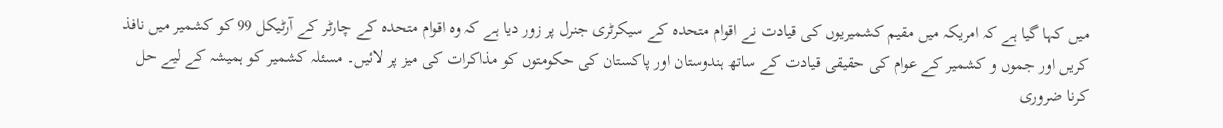میں کہا گیا ہے کہ امریکہ میں مقیم کشمیریوں کی قیادت نے اقوام متحدہ کے سیکرٹری جنرل پر زور دیا ہے کہ وہ اقوام متحدہ کے چارٹر کے آرٹیکل 99 کو کشمیر میں نافذ کریں اور جموں و کشمیر کے عوام کی حقیقی قیادت کے ساتھ ہندوستان اور پاکستان کی حکومتوں کو مذاکرات کی میز پر لائیں۔ مسئلہ کشمیر کو ہمیشہ کے لیے حل کرنا ضروری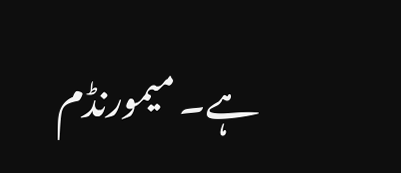ہے۔ میمورنڈم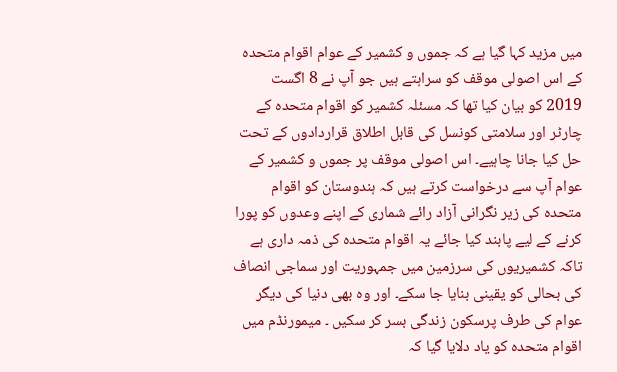میں مزید کہا گیا ہے کہ جموں و کشمیر کے عوام اقوام متحدہ کے اس اصولی موقف کو سراہتے ہیں جو آپ نے 8 اگست 2019 کو بیان کیا تھا کہ مسئلہ کشمیر کو اقوام متحدہ کے چارٹر اور سلامتی کونسل کی قابل اطلاق قراردادوں کے تحت حل کیا جانا چاہیے۔ اس اصولی موقف پر جموں و کشمیر کے عوام آپ سے درخواست کرتے ہیں کہ ہندوستان کو اقوام متحدہ کی زیر نگرانی آزاد رائے شماری کے اپنے وعدوں کو پورا کرنے کے لیے پابند کیا جائے یہ اقوام متحدہ کی ذمہ داری ہے تاکہ کشمیریوں کی سرزمین میں جمہوریت اور سماجی انصاف کی بحالی کو یقینی بنایا جا سکے۔ اور وہ بھی دنیا کی دیگر عوام کی طرف پرسکون زندگی بسر کر سکیں ۔ میمورنڈم میں اقوام متحدہ کو یاد دلایا گیا کہ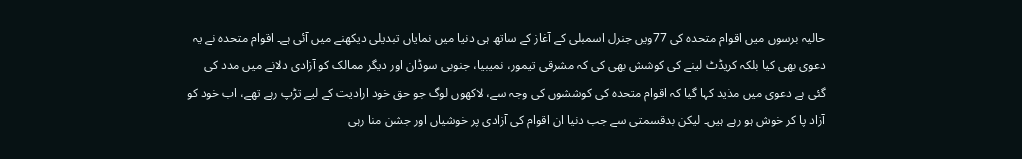حالیہ برسوں میں اقوام متحدہ کی 77ویں جنرل اسمبلی کے آغاز کے ساتھ ہی دنیا میں نمایاں تبدیلی دیکھنے میں آئی ہے۔ اقوام متحدہ نے یہ دعوی بھی کیا بلکہ کریڈٹ لینے کی کوشش بھی کی کہ مشرقی تیمور، نمیبیا، جنوبی سوڈان اور دیگر ممالک کو آزادی دلانے میں مدد کی گئی ہے دعوی میں مذید کہا گیا کہ اقوام متحدہ کی کوششوں کی وجہ سے، لاکھوں لوگ جو حق خود ارادیت کے لیے تڑپ رہے تھے، اب خود کو آزاد پا کر خوش ہو رہے ہیں۔ لیکن بدقسمتی سے جب دنیا ان اقوام کی آزادی پر خوشیاں اور جشن منا رہی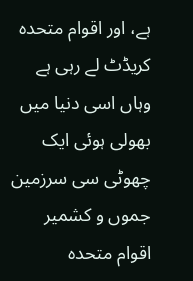ہے، اور اقوام متحدہ کریڈٹ لے رہی ہے وہاں اسی دنیا میں بھولی ہوئی ایک چھوٹی سی سرزمین جموں و کشمیر اقوام متحدہ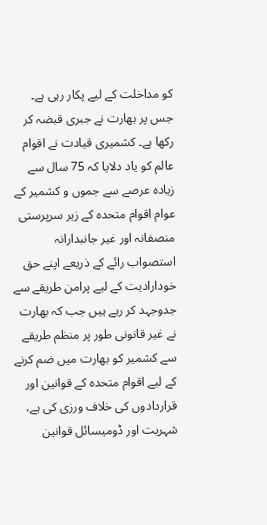کو مداخلت کے لیے پکار رہی ہے۔ جس پر بھارت نے جبری قبضہ کر رکھا ہے۔ کشمیری قیادت نے اقوام عالم کو یاد دلایا کہ 75 سال سے زیادہ عرصے سے جموں و کشمیر کے عوام اقوام متحدہ کے زیر سرپرستی منصفانہ اور غیر جانبدارانہ استصواب رائے کے ذریعے اپنے حق خودارادیت کے لیے پرامن طریقے سے جدوجہد کر رہے ہیں جب کہ بھارت نے غیر قانونی طور پر منظم طریقے سے کشمیر کو بھارت میں ضم کرنے کے لیے اقوام متحدہ کے قوانین اور قراردادوں کی خلاف ورزی کی ہے، شہریت اور ڈومیسائل قوانین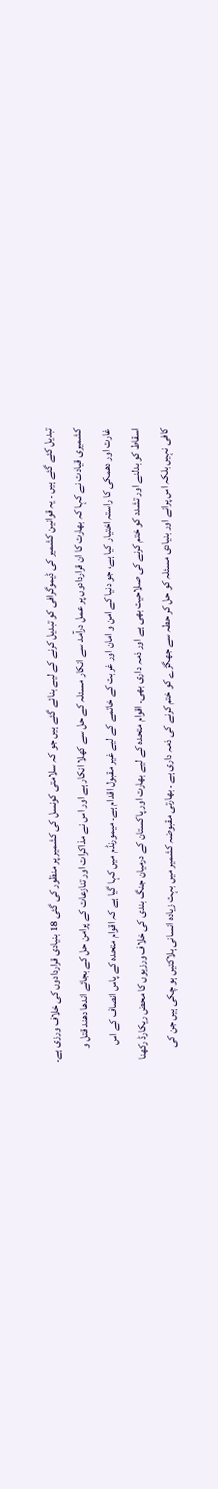تبدیل کئے گئے ہیں ۔ یہ قوانین کشمیر کی ڈیموگرافی کو تبدیل کرنے کے لیے بنائے گئے ہیں جو کہ سلامتی کونسل کی کشمیر پر منظور کی گئی 18 بنیادی قراردادوں کی خلاف ورزی ہے۔ کشمیری قیادت نے کہا کہ بھارت کا ان قراردادوں پر عمل درآمد سے انکار مسئلہ کے حل سے کھلا انکار ہے اور اس نے مذاکرات اور تنازعات کے پرامن حل کے بجائے اندھا دھند قتل و غارت اور دھمکی کا راستہ اختیار کیا ہے، جو دنیا کے امن و امان اور غربت کے خاتمے کے لیے غیر مقبول اقدام ہے۔ میمورنڈم میں کہا گیا ہے کہ اقوام متحدہ کے پاس انصاف کے اس اسقاط کو بدلنے اور تشدد کو ختم کرنے کی صلاحیت بھی ہے اور ذمہ داری بھی۔ اقوام متحدہ کے لیے بھارت اور پاکستان کے درمیان جنگ بندی کی خلاف ورزیوں کا محض ریکارڈ رکھنا کافی نہیں بلکہ اس پرانے اور بنیادی مسئلہ کو حل کر حطہ سے جھگڑے کو ختم کرنے کی ذمہ داری ہے ۔ بھارتی مقبوضہ کشمیر میں بہت زیادہ انسانی ہلاکتیں ہو چکی ہیں جن کی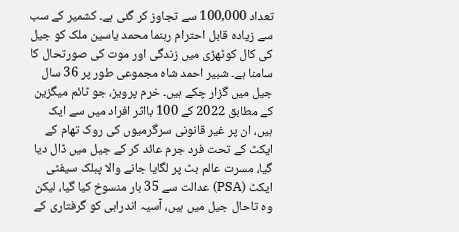تعداد 100,000 سے تجاوز کر گئی ہے۔ کشمیر کے سب سے زیادہ قابل احترام رہنما محمد یاسین ملک کو جیل کی کال کوٹھڑی میں زندگی اور موت کی صورتحال کا سامنا ہے۔ شبیر احمد شاہ مجموعی طور پر 36 سال جیل میں گزار چکے ہیں۔ خرم پرویز، جو ٹائم میگزین کے مطابق 2022 کے 100 بااثر افراد میں سے ایک ہیں، ان پر غیر قانونی سرگرمیوں کی روک تھام کے ایکٹ کے تحت فرد جرم عائد کر کے جیل میں ڈال دیا گیا، مسرت عالم بٹ پر لگایا جانے والا پبلک سیفٹی ایکٹ (PSA) عدالت سے 35 بار منسوخ کیا گیا، لیکن وہ تاحال جیل میں ہیں، آسیہ اندرابی کو گرفتاری کے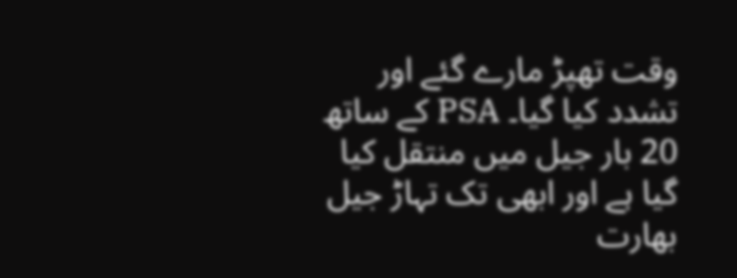وقت تھپڑ مارے گئے اور تشدد کیا گیا۔ PSA کے ساتھ 20 بار جیل میں منتقل کیا گیا ہے اور ابھی تک تہاڑ جیل بھارت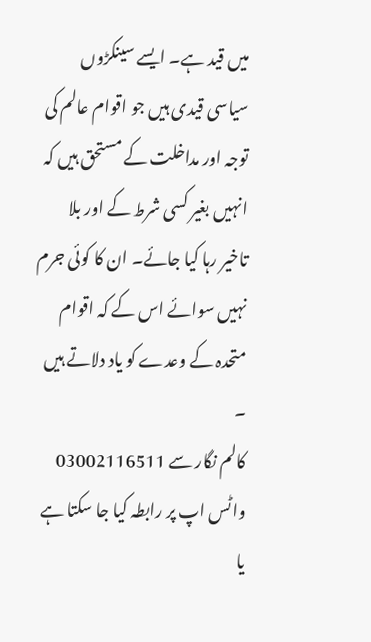میں قید ہے۔ ایسے سینکڑوں سیاسی قیدی ہیں جو اقوام عالم کی توجہ اور مداخلت کے مستحق ہیں کہ انہیں بغیر کسی شرط کے اور بلا تاخیر رہا کیا جائے۔ ان کا کوئی جرم نہیں سوائے اس کے کہ اقوام متحدہ کے وعدے کو یاد دلاتے ہیں ۔
کالم نگار سے 03002116511 واٹس اپ پر رابطہ کیا جا سکتا ہے یا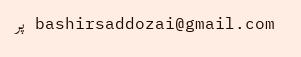bashirsaddozai@gmail.com پر